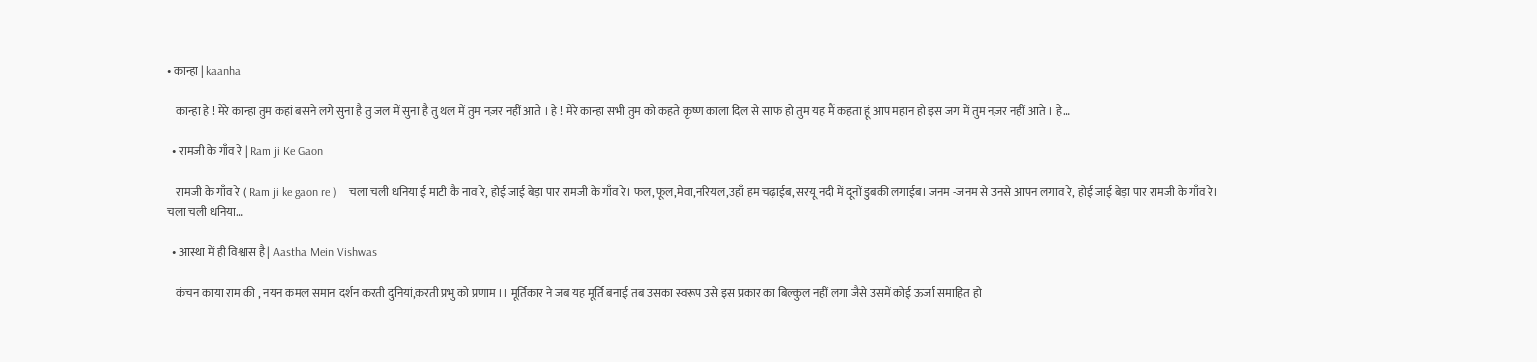• कान्हा | kaanha

    कान्हा हे ! मेरे कान्हा तुम कहां बसने लगे सुना है तु जल में सुना है तु थल में तुम नज़र नहीं आते । हे ! मेरे कान्हा सभी तुम को कहते कृष्ण काला दिल से साफ हो तुम यह मैं कहता हूं आप महान हो इस जग में तुम नज़र नहीं आते ‌‌। हे…

  • रामजी के गाँव रे | Ram ji Ke Gaon

    रामजी के गाँव रे ( Ram ji ke gaon re )    चला चली धनिया ई माटी कै नाव रे, होई जाई बेड़ा पार रामजी के गाँव रे। फल,फूल,मेवा,नरियल,उहाँ हम चढ़ाईब, सरयू नदी में दूनों डुबकी लगाईब। जनम -जनम से उनसे आपन लगाव रे, होई जाई बेड़ा पार रामजी के गाँव रे। चला चली धनिया…

  • आस्था में ही विश्वास है | Aastha Mein Vishwas

    कंचन काया राम की , नयन कमल समान दर्शन करती दुनियां,करती प्रभु को प्रणाम ।। मूर्तिकार ने जब यह मूर्ति बनाई तब उसका स्वरूप उसे इस प्रकार का बिल्कुल नहीं लगा जैसे उसमें कोई ऊर्जा समाहित हो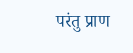परंतु प्राण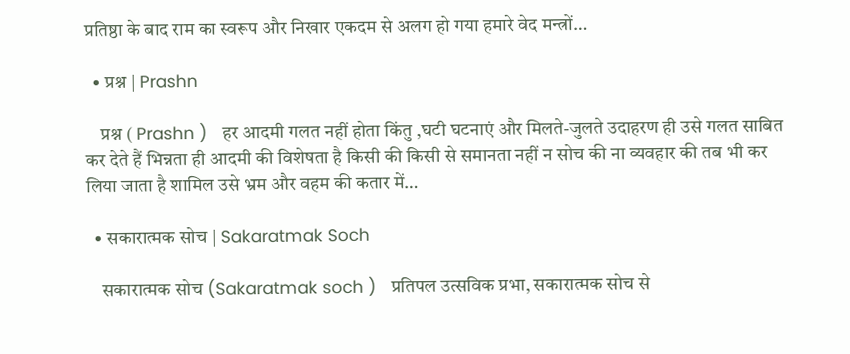प्रतिष्ठा के बाद राम का स्वरूप और निखार एकदम से अलग हो गया हमारे वेद मन्त्रों…

  • प्रश्न | Prashn

    प्रश्न ( Prashn )   हर आदमी गलत नहीं होता किंतु ,घटी घटनाएं और मिलते-जुलते उदाहरण ही उसे गलत साबित कर देते हैं भिन्नता ही आदमी की विशेषता है किसी की किसी से समानता नहीं न सोच की ना व्यवहार की तब भी कर लिया जाता है शामिल उसे भ्रम और वहम की कतार में…

  • सकारात्मक सोच | Sakaratmak Soch

    सकारात्मक सोच (Sakaratmak soch )   प्रतिपल उत्सविक प्रभा, सकारात्मक सोच से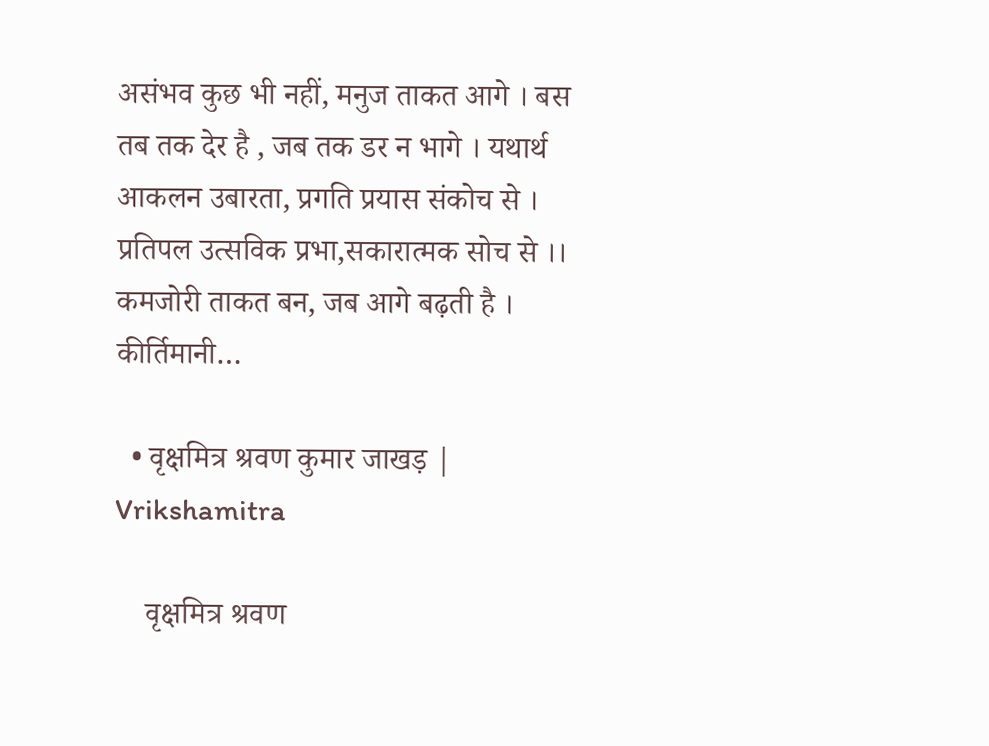असंभव कुछ भी नहीं, मनुज ताकत आगे । बस तब तक देर है , जब तक डर न भागे । यथार्थ आकलन उबारता, प्रगति प्रयास संकोच से । प्रतिपल उत्सविक प्रभा,सकारात्मक सोच से ।। कमजोरी ताकत बन, जब आगे बढ़ती है । कीर्तिमानी…

  • वृक्षमित्र श्रवण कुमार जाखड़ | Vrikshamitra

    वृक्षमित्र श्रवण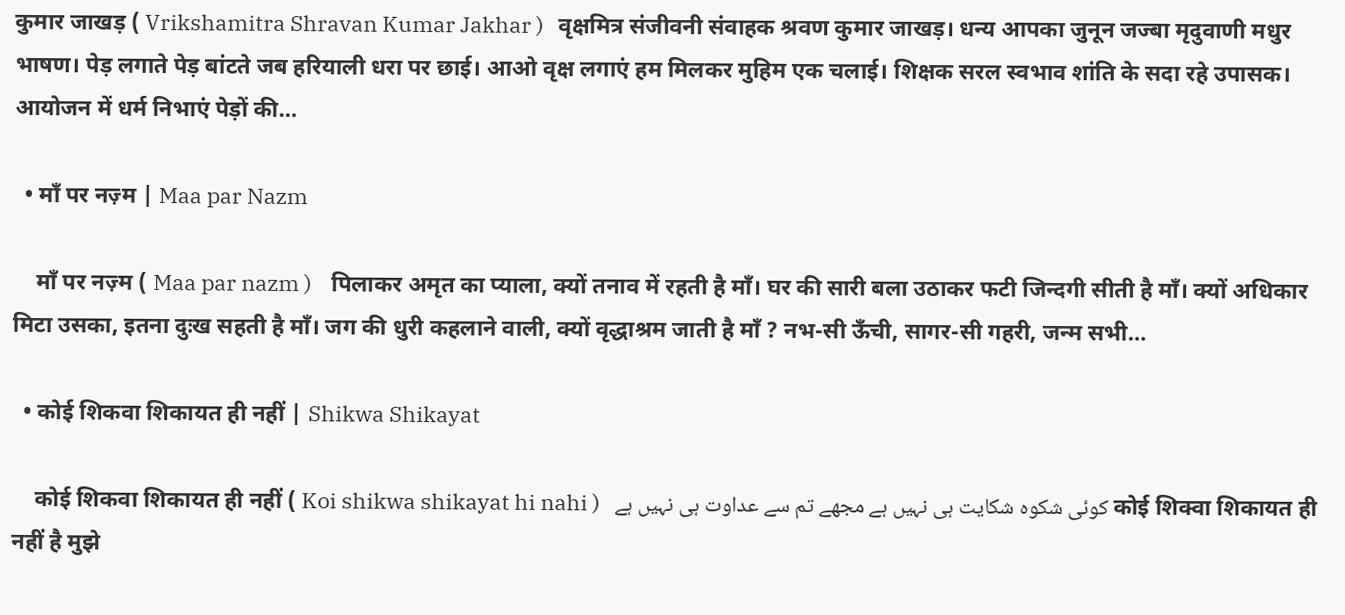कुमार जाखड़ ( Vrikshamitra Shravan Kumar Jakhar )   वृक्षमित्र संजीवनी संवाहक श्रवण कुमार जाखड़। धन्य आपका जुनून जज्बा मृदुवाणी मधुर भाषण। पेड़ लगाते पेड़ बांटते जब हरियाली धरा पर छाई। आओ वृक्ष लगाएं हम मिलकर मुहिम एक चलाई। शिक्षक सरल स्वभाव शांति के सदा रहे उपासक। आयोजन में धर्म निभाएं पेड़ों की…

  • माँ पर नज़्म | Maa par Nazm

    माँ पर नज़्म ( Maa par nazm )    पिलाकर अमृत का प्याला, क्यों तनाव में रहती है माँ। घर की सारी बला उठाकर फटी जिन्दगी सीती है माँ। क्यों अधिकार मिटा उसका, इतना दुःख सहती है माँ। जग की धुरी कहलाने वाली, क्यों वृद्धाश्रम जाती है माँ ? नभ-सी ऊँची, सागर-सी गहरी, जन्म सभी…

  • कोई शिकवा शिकायत ही नहीं | Shikwa Shikayat

    कोई शिकवा शिकायत ही नहीं ( Koi shikwa shikayat hi nahi )   کوئی شکوہ شکایت ہی نہیں ہے مجھے تم سے عداوت ہی نہیں ہے कोई शिक्वा शिकायत ही नहीं है मुझे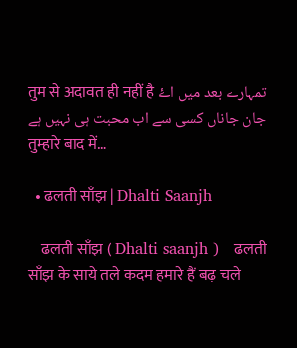तुम से अदावत ही नहीं है تمہارے بعد میں اۓ جان جاناں کسی سے اب محبت ہی نہیں ہے तुम्हारे बाद में…

  • ढलती साँझ | Dhalti Saanjh

    ढलती साँझ ( Dhalti saanjh )   ढलती साँझ के साये तले कदम हमारे हैं बढ़ चले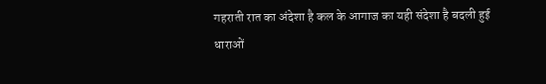गहराती रात का अंदेशा है कल के आगाज का यही संदेशा है बदली हुई धाराओं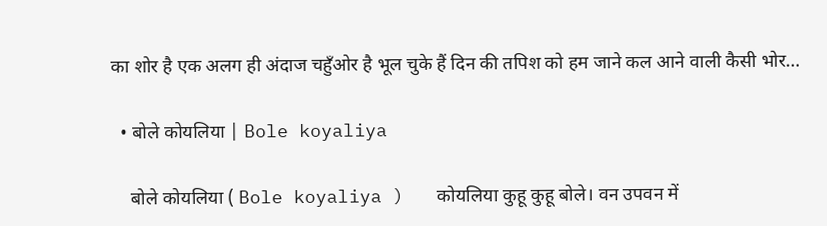का शोर है एक अलग ही अंदाज चहुँओर है भूल चुके हैं दिन की तपिश को हम जाने कल आने वाली कैसी भोर…

  • बोले कोयलिया | Bole koyaliya

    बोले कोयलिया ( Bole koyaliya )   कोयलिया कुहू कुहू बोले। वन उपवन में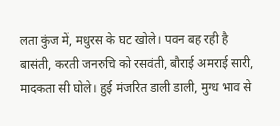लता कुंज में, मधुरस के घट खोले। पवन बह रही है बासंती, करती जनरुचि को रसवंती, बौराई अमराई सारी, मादकता सी घोले। हुई मंजरित डाली डाली, मुग्ध भाव से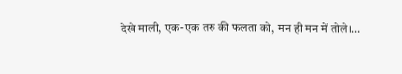देखे माली, एक-एक तरु की फलता को, मन ही मन में तोले।…